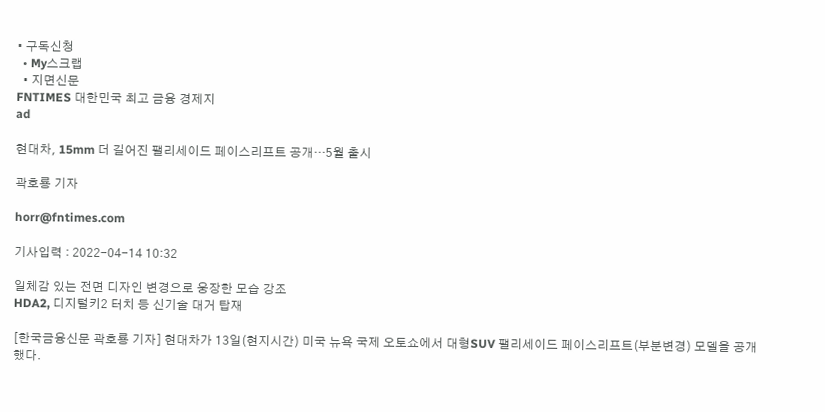• 구독신청
  • My스크랩
  • 지면신문
FNTIMES 대한민국 최고 금융 경제지
ad

현대차, 15mm 더 길어진 팰리세이드 페이스리프트 공개…5월 출시

곽호룡 기자

horr@fntimes.com

기사입력 : 2022-04-14 10:32

일체감 있는 전면 디자인 변경으로 웅장한 모습 강조
HDA2, 디지털키2 터치 등 신기술 대거 탑재

[한국금융신문 곽호룡 기자] 현대차가 13일(현지시간) 미국 뉴욕 국제 오토쇼에서 대형SUV 팰리세이드 페이스리프트(부분변경) 모델을 공개했다.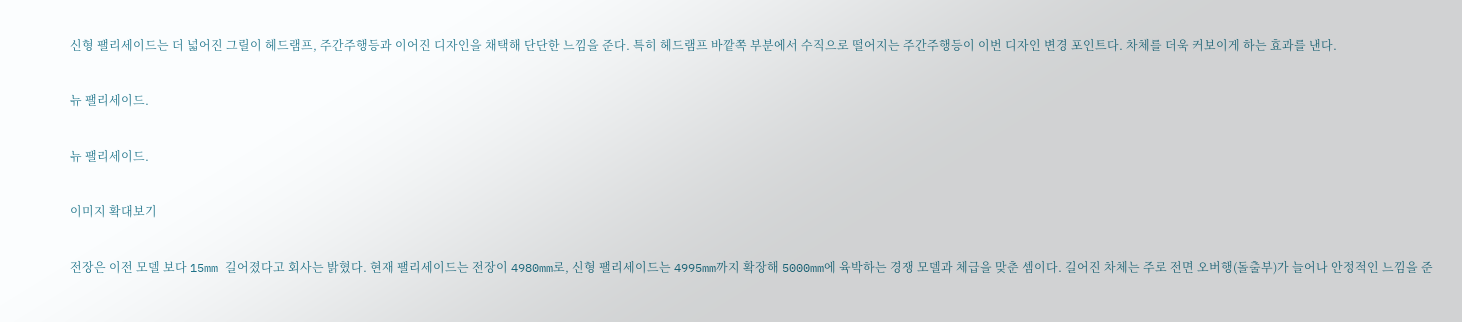신형 팰리세이드는 더 넓어진 그릴이 헤드램프, 주간주행등과 이어진 디자인을 채택해 단단한 느낌을 준다. 특히 헤드램프 바깥쪽 부분에서 수직으로 떨어지는 주간주행등이 이번 디자인 변경 포인트다. 차체를 더욱 커보이게 하는 효과를 낸다.

뉴 팰리세이드.

뉴 팰리세이드.

이미지 확대보기

전장은 이전 모델 보다 15mm 길어졌다고 회사는 밝혔다. 현재 팰리세이드는 전장이 4980mm로, 신형 팰리세이드는 4995mm까지 확장해 5000mm에 육박하는 경쟁 모델과 체급을 맞춘 셈이다. 길어진 차체는 주로 전면 오버행(돌출부)가 늘어나 안정적인 느낌을 준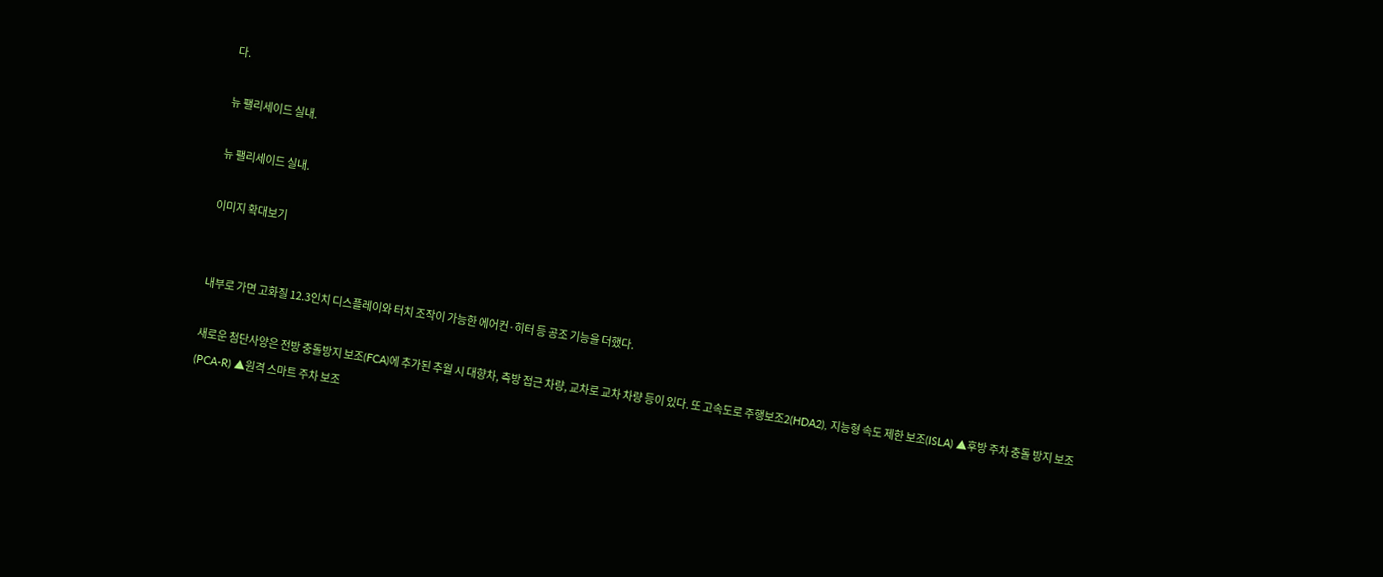다.

뉴 팰리세이드 실내.

뉴 팰리세이드 실내.

이미지 확대보기


내부로 가면 고화질 12.3인치 디스플레이와 터치 조작이 가능한 에어컨·히터 등 공조 기능을 더했다.

새로운 첨단사양은 전방 충돌방지 보조(FCA)에 추가된 추월 시 대향차, 측방 접근 차량, 교차로 교차 차량 등이 있다. 또 고속도로 주행보조2(HDA2), 지능형 속도 제한 보조(ISLA) ▲후방 주차 충돌 방지 보조(PCA-R) ▲원격 스마트 주차 보조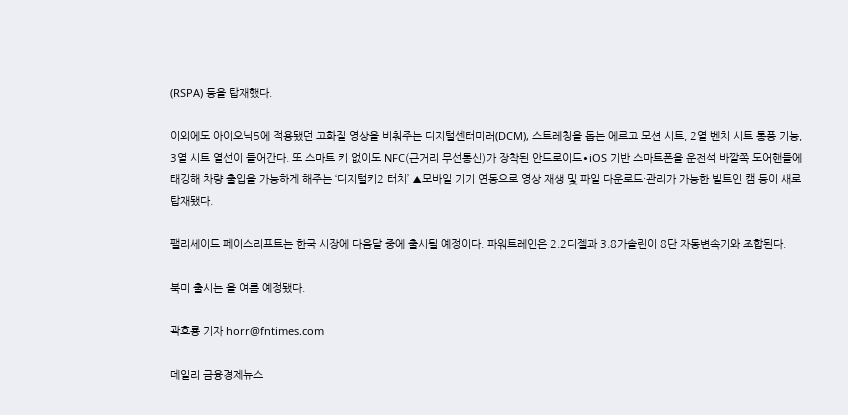(RSPA) 등을 탑재했다.

이외에도 아이오닉5에 적용됐던 고화질 영상을 비춰주는 디지털센터미러(DCM), 스트레칭을 돕는 에르고 모션 시트, 2열 벤치 시트 통풍 기능, 3열 시트 열선이 들어간다. 또 스마트 키 없이도 NFC(근거리 무선통신)가 장착된 안드로이드∙iOS 기반 스마트폰을 운전석 바깥쪽 도어핸들에 태깅해 차량 출입을 가능하게 해주는 ‘디지털키2 터치’ ▲모바일 기기 연동으로 영상 재생 및 파일 다운로드·관리가 가능한 빌트인 캠 등이 새로 탑재됐다.

팰리세이드 페이스리프트는 한국 시장에 다음달 중에 출시될 예정이다. 파워트레인은 2.2디젤과 3.8가솔린이 8단 자동변속기와 조합된다.

북미 출시는 올 여름 예정됐다.

곽호룡 기자 horr@fntimes.com

데일리 금융경제뉴스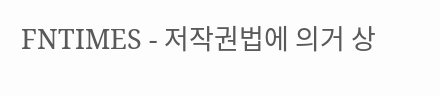FNTIMES - 저작권법에 의거 상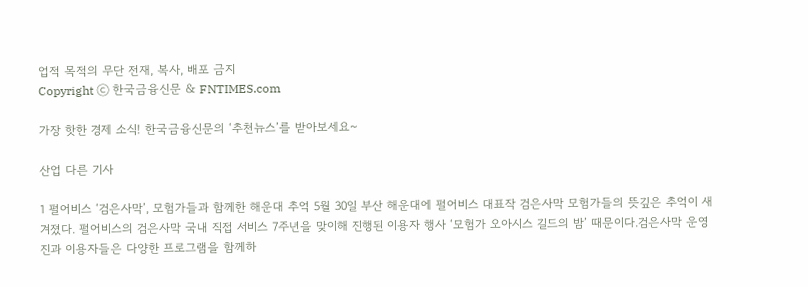업적 목적의 무단 전재, 복사, 배포 금지
Copyright ⓒ 한국금융신문 & FNTIMES.com

가장 핫한 경제 소식! 한국금융신문의 ‘추천뉴스’를 받아보세요~

산업 다른 기사

1 펄어비스 ‘검은사막’, 모험가들과 함께한 해운대 추억 5월 30일 부산 해운대에 펄어비스 대표작 검은사막 모험가들의 뜻깊은 추억이 새겨졌다. 펄어비스의 검은사막 국내 직접 서비스 7주년을 맞이해 진행된 이용자 행사 ‘모험가 오아시스 길드의 밤’ 때문이다.검은사막 운영진과 이용자들은 다양한 프로그램을 함께하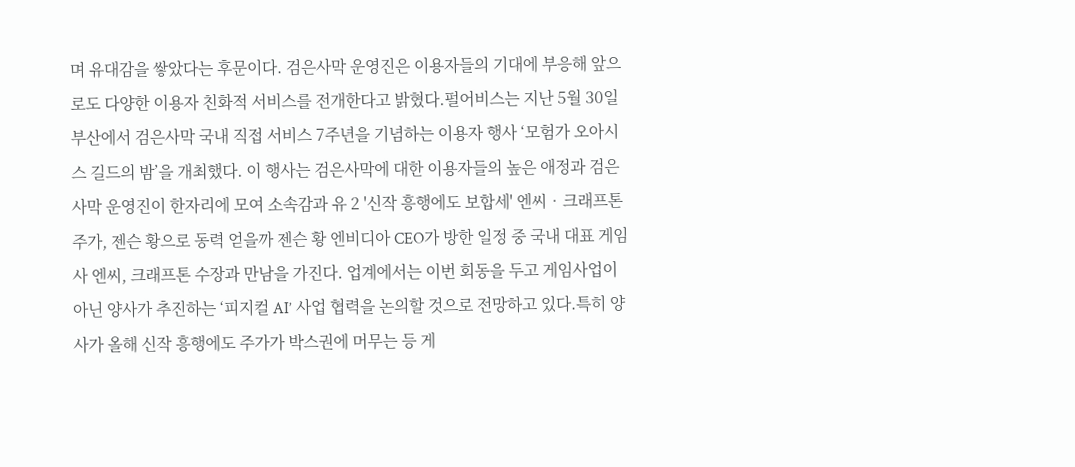며 유대감을 쌓았다는 후문이다. 검은사막 운영진은 이용자들의 기대에 부응해 앞으로도 다양한 이용자 친화적 서비스를 전개한다고 밝혔다.펄어비스는 지난 5월 30일 부산에서 검은사막 국내 직접 서비스 7주년을 기념하는 이용자 행사 ‘모험가 오아시스 길드의 밤’을 개최했다. 이 행사는 검은사막에 대한 이용자들의 높은 애정과 검은사막 운영진이 한자리에 모여 소속감과 유 2 '신작 흥행에도 보합세' 엔씨‧크래프톤 주가, 젠슨 황으로 동력 얻을까 젠슨 황 엔비디아 CEO가 방한 일정 중 국내 대표 게임사 엔씨, 크래프톤 수장과 만남을 가진다. 업계에서는 이번 회동을 두고 게임사업이 아닌 양사가 추진하는 ‘피지컬 AI’ 사업 협력을 논의할 것으로 전망하고 있다.특히 양사가 올해 신작 흥행에도 주가가 박스권에 머무는 등 게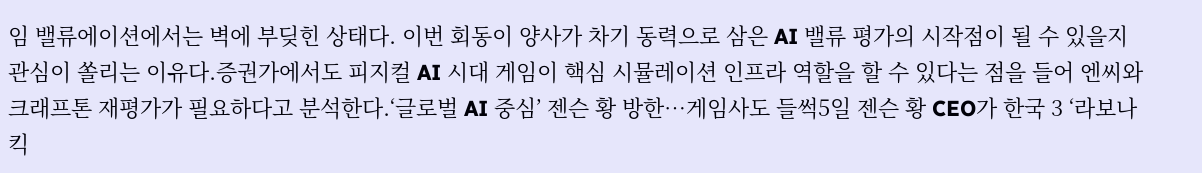임 밸류에이션에서는 벽에 부딪힌 상태다. 이번 회동이 양사가 차기 동력으로 삼은 AI 밸류 평가의 시작점이 될 수 있을지 관심이 쏠리는 이유다.증권가에서도 피지컬 AI 시대 게임이 핵심 시뮬레이션 인프라 역할을 할 수 있다는 점을 들어 엔씨와 크래프톤 재평가가 필요하다고 분석한다.‘글로벌 AI 중심’ 젠슨 황 방한…게임사도 들썩5일 젠슨 황 CEO가 한국 3 ‘라보나 킥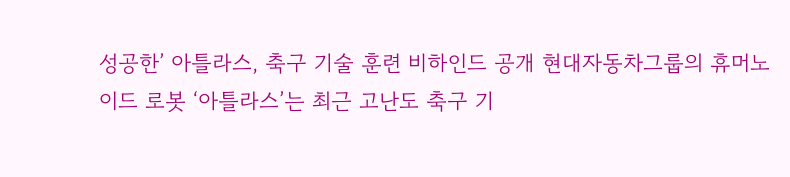성공한’ 아틀라스, 축구 기술 훈련 비하인드 공개 현대자동차그룹의 휴머노이드 로봇 ‘아틀라스’는 최근 고난도 축구 기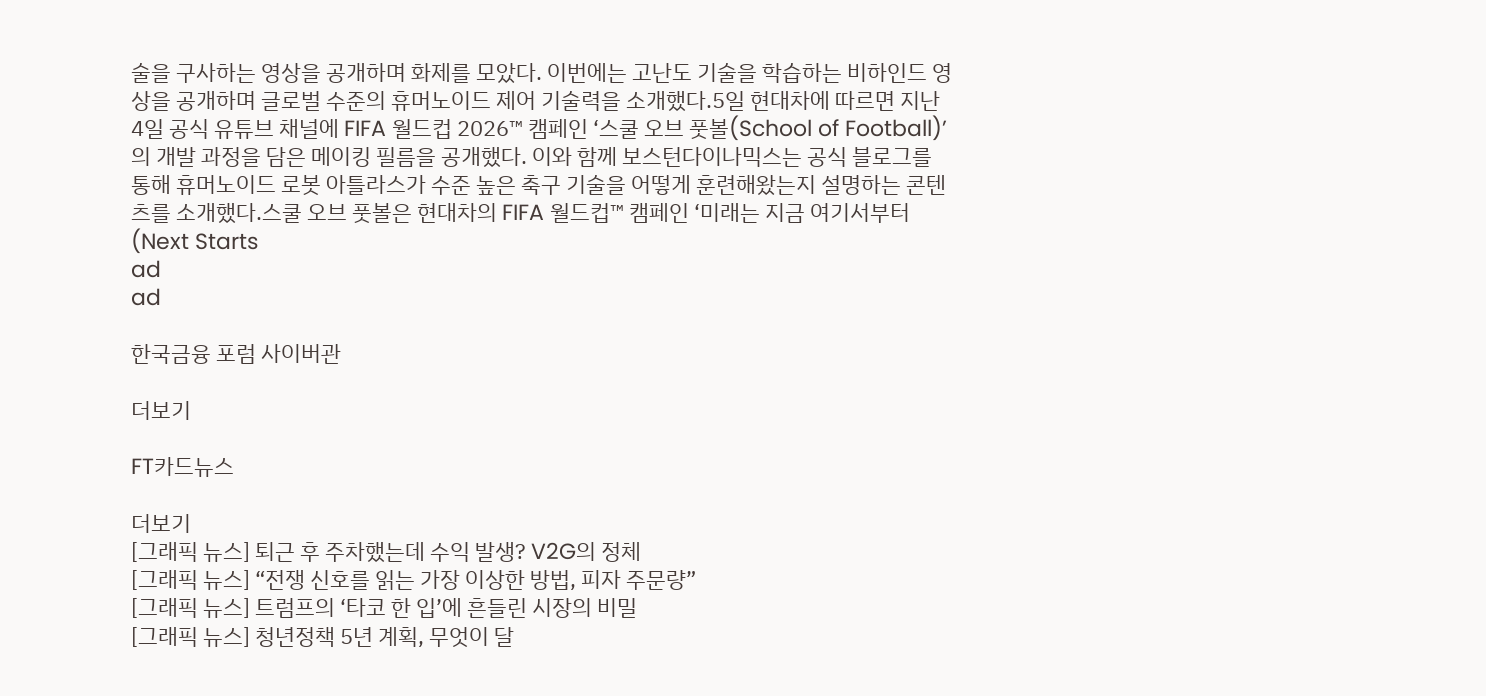술을 구사하는 영상을 공개하며 화제를 모았다. 이번에는 고난도 기술을 학습하는 비하인드 영상을 공개하며 글로벌 수준의 휴머노이드 제어 기술력을 소개했다.5일 현대차에 따르면 지난 4일 공식 유튜브 채널에 FIFA 월드컵 2026™ 캠페인 ‘스쿨 오브 풋볼(School of Football)’의 개발 과정을 담은 메이킹 필름을 공개했다. 이와 함께 보스턴다이나믹스는 공식 블로그를 통해 휴머노이드 로봇 아틀라스가 수준 높은 축구 기술을 어떻게 훈련해왔는지 설명하는 콘텐츠를 소개했다.스쿨 오브 풋볼은 현대차의 FIFA 월드컵™ 캠페인 ‘미래는 지금 여기서부터(Next Starts
ad
ad

한국금융 포럼 사이버관

더보기

FT카드뉴스

더보기
[그래픽 뉴스] 퇴근 후 주차했는데 수익 발생? V2G의 정체
[그래픽 뉴스] “전쟁 신호를 읽는 가장 이상한 방법, 피자 주문량”
[그래픽 뉴스] 트럼프의 ‘타코 한 입’에 흔들린 시장의 비밀
[그래픽 뉴스] 청년정책 5년 계획, 무엇이 달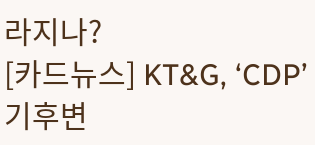라지나?
[카드뉴스] KT&G, ‘CDP’ 기후변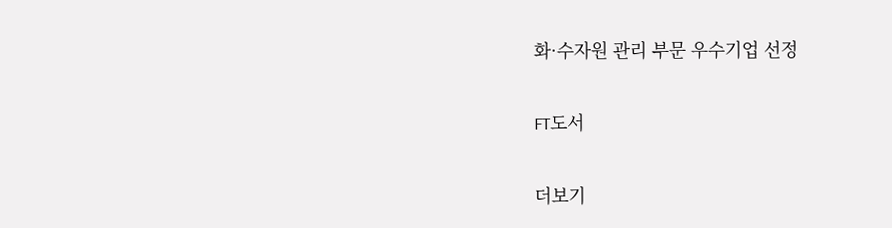화·수자원 관리 부문 우수기업 선정

FT도서

더보기